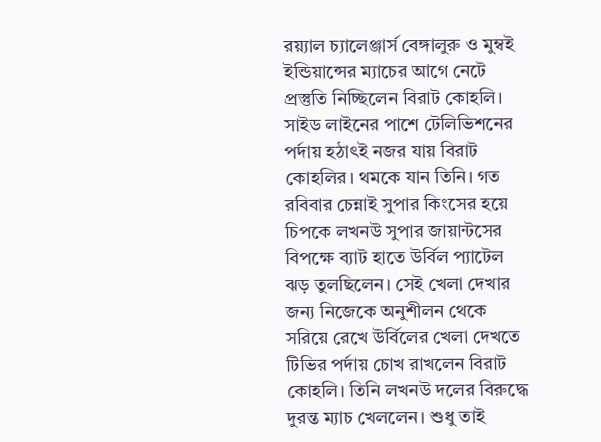রয়্যাল চ্যালেঞ্জার্স বেঙ্গালুরু ও মুম্বই ইন্ডিয়ান্সের ম্যাচের আগে নেটে প্রস্তুতি নিচ্ছিলেন বিরাট কোহলি। সাইড লাইনের পাশে টেলিভিশনের পর্দায় হঠাৎই নজর যায় বিরাট কোহলির। থমকে যান তিনি। গত রবিবার চেন্নাই সুপার কিংসের হয়ে চিপকে লখনউ সুপার জায়ান্টসের বিপক্ষে ব্যাট হাতে উর্বিল প্যাটেল ঝড় তুলছিলেন। সেই খেলা দেখার জন্য নিজেকে অনুশীলন থেকে সরিয়ে রেখে উর্বিলের খেলা দেখতে টিভির পর্দায় চোখ রাখলেন বিরাট কোহলি। তিনি লখনউ দলের বিরুদ্ধে দুরন্ত ম্যাচ খেললেন। শুধু তাই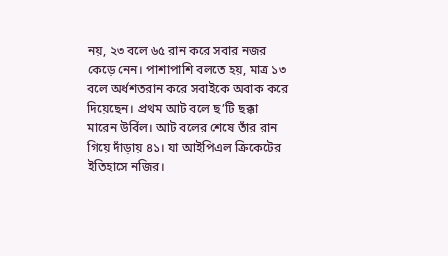নয়, ২৩ বলে ৬৫ রান করে সবার নজর কেড়ে নেন। পাশাপাশি বলতে হয়, মাত্র ১৩ বলে অর্ধশতরান করে সবাইকে অবাক করে দিয়েছেন। প্রথম আট বলে ছ’টি ছক্কা মারেন উর্বিল। আট বলের শেষে তাঁর রান গিয়ে দাঁড়ায় ৪১। যা আইপিএল ক্রিকেটের ইতিহাসে নজির।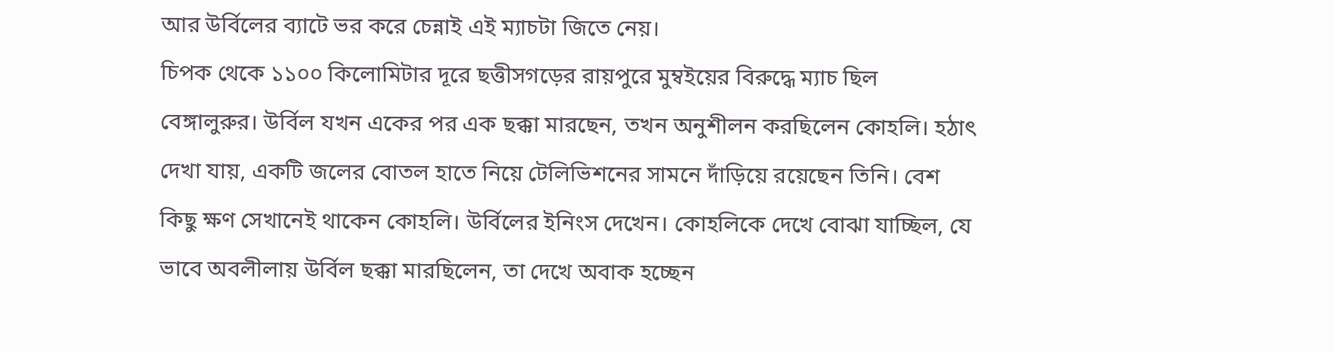আর উর্বিলের ব্যাটে ভর করে চেন্নাই এই ম্যাচটা জিতে নেয়।
চিপক থেকে ১১০০ কিলোমিটার দূরে ছত্তীসগড়ের রায়পুরে মুম্বইয়ের বিরুদ্ধে ম্যাচ ছিল বেঙ্গালুরুর। উর্বিল যখন একের পর এক ছক্কা মারছেন, তখন অনুশীলন করছিলেন কোহলি। হঠাৎ দেখা যায়, একটি জলের বোতল হাতে নিয়ে টেলিভিশনের সামনে দাঁড়িয়ে রয়েছেন তিনি। বেশ কিছু ক্ষণ সেখানেই থাকেন কোহলি। উর্বিলের ইনিংস দেখেন। কোহলিকে দেখে বোঝা যাচ্ছিল, যে ভাবে অবলীলায় উর্বিল ছক্কা মারছিলেন, তা দেখে অবাক হচ্ছেন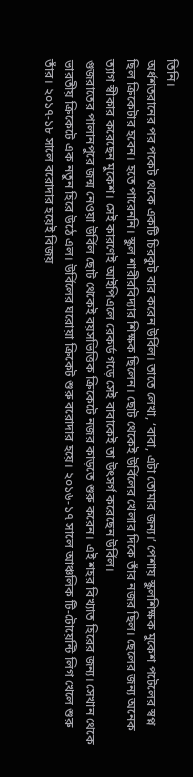তিনি।
অর্ধশতরানের পর পকেট থেকে একটি চিরকুট বার করেন উর্বিল। তাতে লেখা, ‘বাবা, এটা তোমার জন্য।’ পেশায় স্কুলশিক্ষক মুকেশ পটেলের স্বপ্ন ছিল ক্রিকেটার হবেন। হতে পারেননি। স্কুল শারীরবিদ্যার শিক্ষক ছিলেন। ছোট থেকেই উর্বিলের খেলার দিকে তাঁর নজর ছিল। ছেলের জন্য অনেক ত্যাগ স্বীকার করেছেন মুকেশ। সেই কারণেই আইপিএলে রেকর্ড গড়ে সেই বাবাকেই তা উৎসর্গ করেছেন উর্বিল।
গুজরাতের পালানপুরে জন্ম নেওয়া উর্বিল ছোট থেকেই বয়সভিত্তিক ক্রিকেটে নজর কাড়তে শুরু করেন। এই শহর বিখ্যাত হিরের জন্য। সেখান থেকে ভারতীয় ক্রিকেটে এক নতুন হিরে উঠে এল। উর্বিলের ঘরোয়া ক্রিকেট শুরু বরোদার হয়ে। ২০১৬-১৭ সালে আঞ্চলিক টি-টোয়েন্টি লিগ খেলে শুরু তাঁর। ২০১৭-১৮ সালে বরোদার হয়েই বিজয়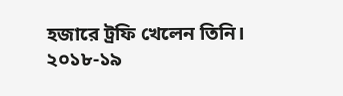হজারে ট্রফি খেলেন তিনি।
২০১৮-১৯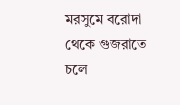মরসুমে বরোদা থেকে গুজরাতে চলে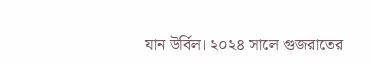যান উর্বিল। ২০২৪ সালে গুজরাতের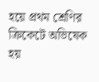হয়ে প্রথম শ্রেণির ক্রিকেটে অভিষেক হয়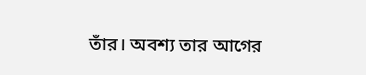তাঁর। অবশ্য তার আগের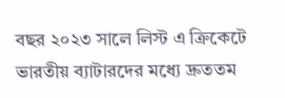বছর ২০২৩ সালে লিস্ট এ ক্রিকেটে ভারতীয় ব্যাটারদের মধ্যে দ্রুততম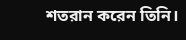শতরান করেন তিনি।